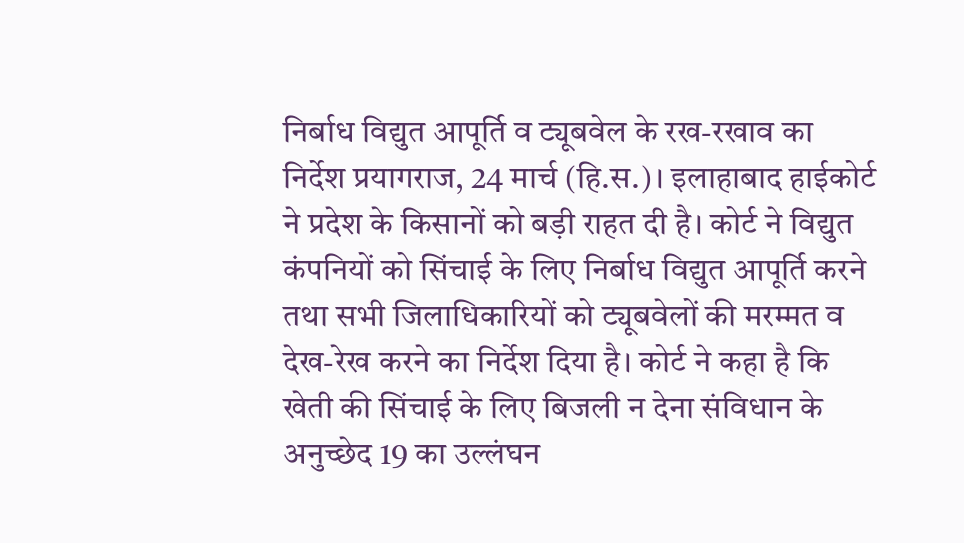निर्बाध विद्युत आपूर्ति व ट्यूबवेल के रख-रखाव का निर्देश प्रयागराज, 24 मार्च (हि.स.)। इलाहाबाद हाईकोर्ट ने प्रदेश के किसानों को बड़ी राहत दी है। कोर्ट ने विद्युत कंपनियों को सिंचाई के लिए निर्बाध विद्युत आपूर्ति करने तथा सभी जिलाधिकारियों को ट्यूबवेलों की मरम्मत व देख-रेख करने का निर्देश दिया है। कोर्ट ने कहा है कि खेती की सिंचाई के लिए बिजली न देना संविधान के अनुच्छेद 19 का उल्लंघन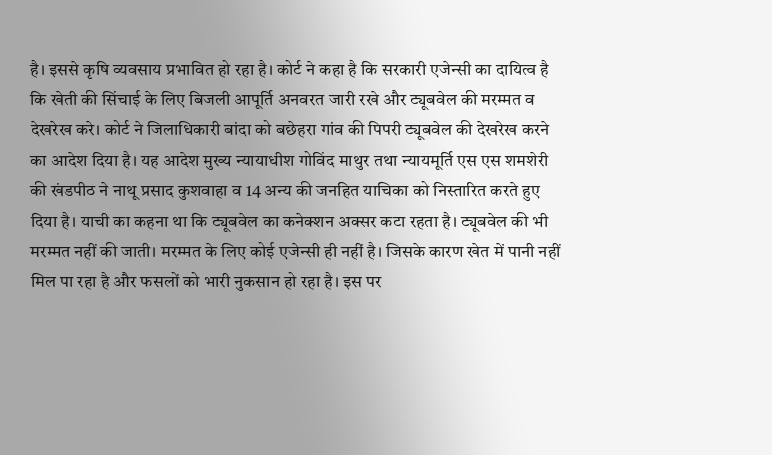है। इससे कृषि व्यवसाय प्रभावित हो रहा है। कोर्ट ने कहा है कि सरकारी एजेन्सी का दायित्व है कि खेती की सिंचाई के लिए बिजली आपूर्ति अनवरत जारी रखे और ट्यूबवेल की मरम्मत व देखरेख करे। कोर्ट ने जिलाधिकारी बांदा को बछेहरा गांव की पिपरी ट्यूबवेल की देखरेख करने का आदेश दिया है। यह आदेश मुख्य न्यायाधीश गोविंद माथुर तथा न्यायमूर्ति एस एस शमशेरी की खंडपीठ ने नाथू प्रसाद कुशवाहा व 14 अन्य की जनहित याचिका को निस्तारित करते हुए दिया है। याची का कहना था कि ट्यूबवेल का कनेक्शन अक्सर कटा रहता है। ट्यूबवेल की भी मरम्मत नहीं की जाती। मरम्मत के लिए कोई एजेन्सी ही नहीं है। जिसके कारण खेत में पानी नहीं मिल पा रहा है और फसलों को भारी नुकसान हो रहा है। इस पर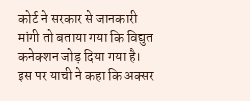कोर्ट ने सरकार से जानकारी मांगी तो बताया गया कि विद्युत कनेक्शन जोड़ दिया गया है। इस पर याची ने कहा कि अक्सर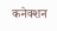कनेक्शन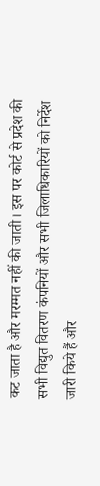कट जाता है और मरम्मत नहीं की जाती। इस पर कोर्ट से प्रदेश की सभी विद्युत वितरण कंपनियों और सभी जिलाधिकारियों को निर्देश जारी किये हैं और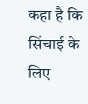कहा है कि सिंचाई के लिए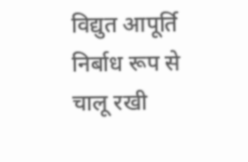विद्युत आपूर्ति निर्बाध रूप से चालू रखी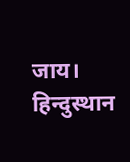जाय। हिन्दुस्थान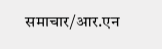समाचार/आर.एन